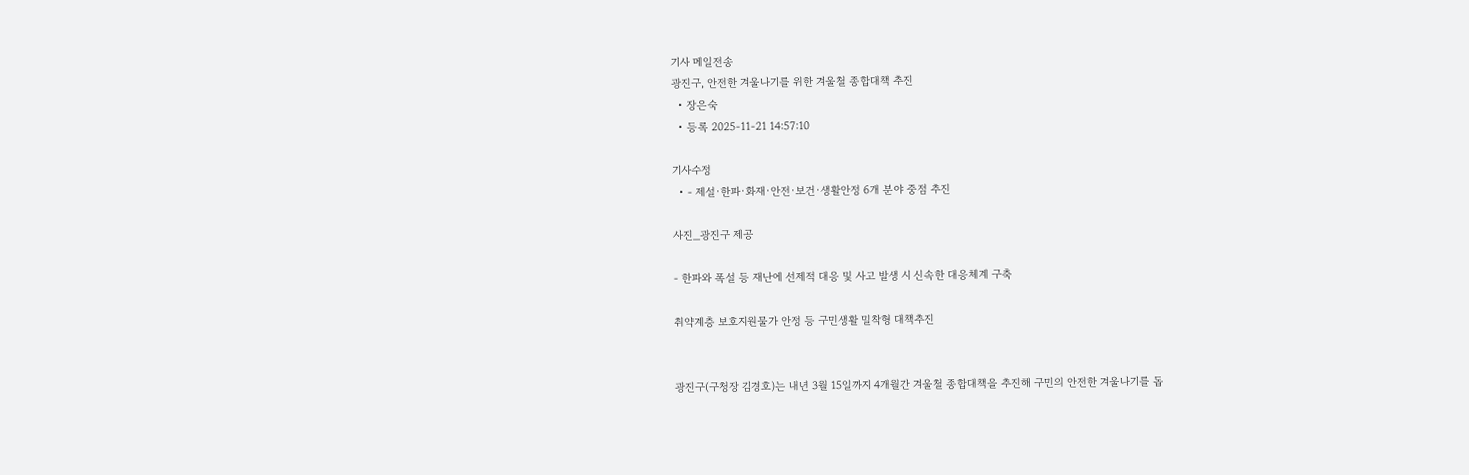기사 메일전송
광진구, 안전한 겨울나기를 위한 겨울철 종합대책 추진
  • 장은숙
  • 등록 2025-11-21 14:57:10

기사수정
  • - 제설·한파·화재·안전·보건·생활안정 6개 분야 중점 추진

사진_광진구 제공

- 한파와 폭설 등 재난에 선제적 대응 및 사고 발생 시 신속한 대응체계 구축

취약계층 보호지원물가 안정 등 구민생활 밀착형 대책추진


광진구(구청장 김경호)는 내년 3월 15일까지 4개월간 겨울철 종합대책을 추진해 구민의 안전한 겨울나기를 돕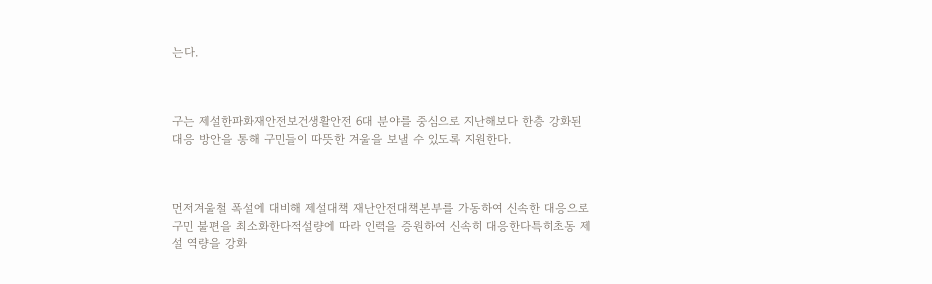는다.



구는 제설한파화재안전보건생활안전 6대 분야를 중심으로 지난해보다 한층 강화된 대응 방안을 통해 구민들이 따뜻한 겨울을 보낼 수 있도록 지원한다.



먼저겨울철 폭설에 대비해 제설대책 재난안전대책본부를 가동하여 신속한 대응으로 구민 불편을 최소화한다적설량에 따라 인력을 증원하여 신속히 대응한다특히초동 제설 역량을 강화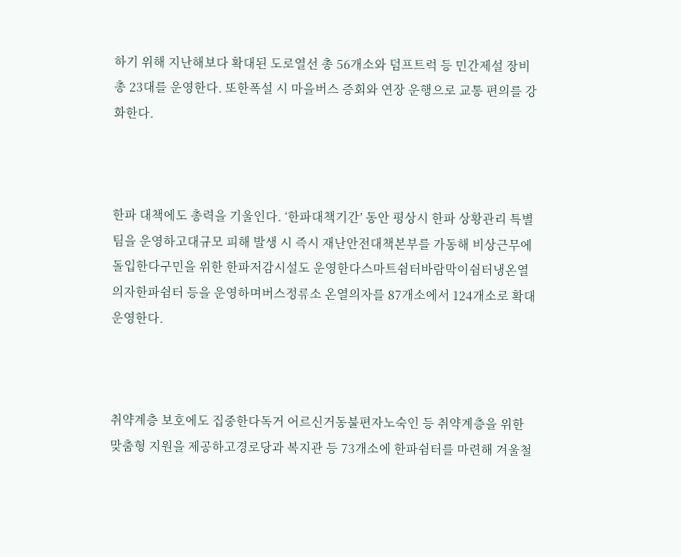하기 위해 지난해보다 확대된 도로열선 총 56개소와 덤프트럭 등 민간제설 장비 총 23대를 운영한다. 또한폭설 시 마을버스 증회와 연장 운행으로 교통 편의를 강화한다.



한파 대책에도 총력을 기울인다. ‘한파대책기간’ 동안 평상시 한파 상황관리 특별팀을 운영하고대규모 피해 발생 시 즉시 재난안전대책본부를 가동해 비상근무에 돌입한다구민을 위한 한파저감시설도 운영한다스마트쉼터바람막이쉼터냉온열의자한파쉼터 등을 운영하며버스정류소 온열의자를 87개소에서 124개소로 확대 운영한다.



취약계층 보호에도 집중한다독거 어르신거동불편자노숙인 등 취약계층을 위한 맞춤형 지원을 제공하고경로당과 복지관 등 73개소에 한파쉼터를 마련해 겨울철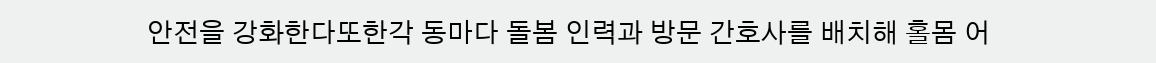안전을 강화한다또한각 동마다 돌봄 인력과 방문 간호사를 배치해 홀몸 어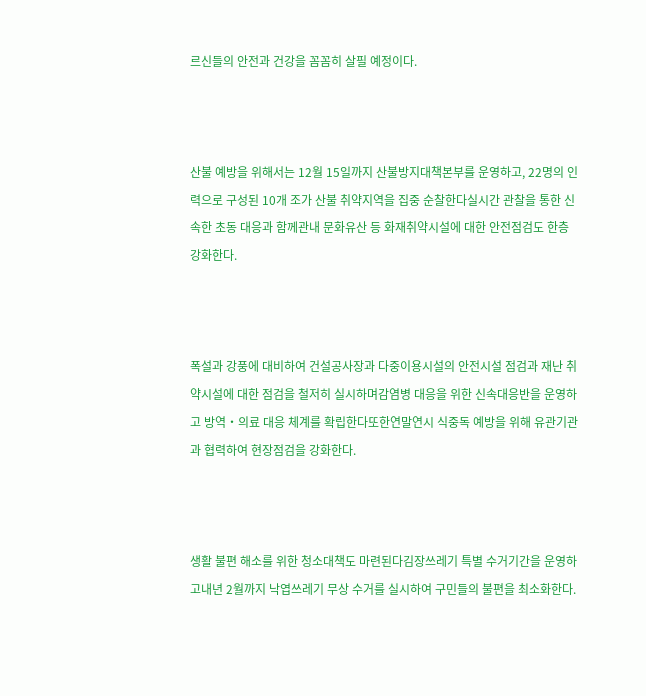르신들의 안전과 건강을 꼼꼼히 살필 예정이다.



산불 예방을 위해서는 12월 15일까지 산불방지대책본부를 운영하고, 22명의 인력으로 구성된 10개 조가 산불 취약지역을 집중 순찰한다실시간 관찰을 통한 신속한 초동 대응과 함께관내 문화유산 등 화재취약시설에 대한 안전점검도 한층 강화한다.



폭설과 강풍에 대비하여 건설공사장과 다중이용시설의 안전시설 점검과 재난 취약시설에 대한 점검을 철저히 실시하며감염병 대응을 위한 신속대응반을 운영하고 방역‧의료 대응 체계를 확립한다또한연말연시 식중독 예방을 위해 유관기관과 협력하여 현장점검을 강화한다.



생활 불편 해소를 위한 청소대책도 마련된다김장쓰레기 특별 수거기간을 운영하고내년 2월까지 낙엽쓰레기 무상 수거를 실시하여 구민들의 불편을 최소화한다.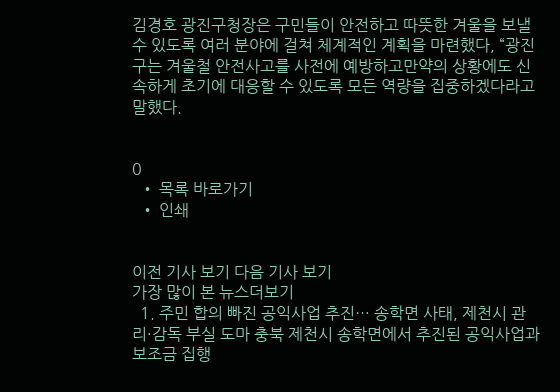김경호 광진구청장은 구민들이 안전하고 따뜻한 겨울을 보낼 수 있도록 여러 분야에 걸쳐 체계적인 계획을 마련했다, “광진구는 겨울철 안전사고를 사전에 예방하고만약의 상황에도 신속하게 초기에 대응할 수 있도록 모든 역량을 집중하겠다라고 말했다.


0
  • 목록 바로가기
  • 인쇄


이전 기사 보기 다음 기사 보기
가장 많이 본 뉴스더보기
  1. 주민 합의 빠진 공익사업 추진… 송학면 사태, 제천시 관리·감독 부실 도마 충북 제천시 송학면에서 추진된 공익사업과 보조금 집행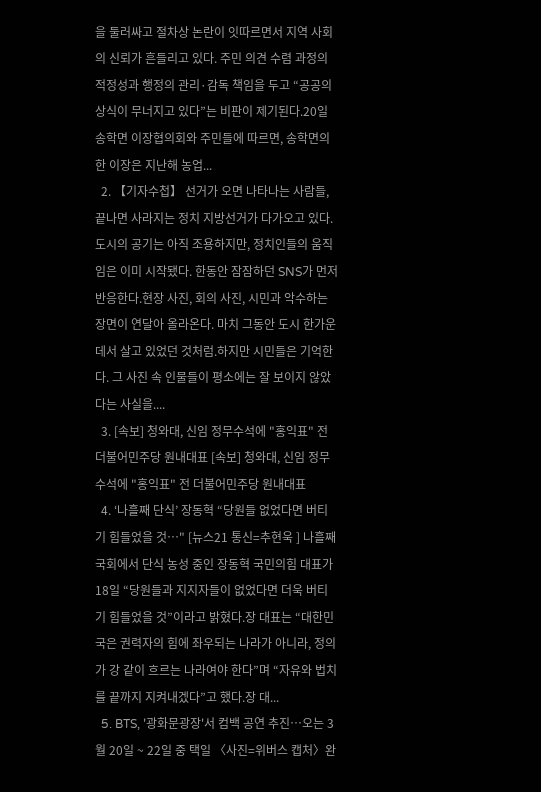을 둘러싸고 절차상 논란이 잇따르면서 지역 사회의 신뢰가 흔들리고 있다. 주민 의견 수렴 과정의 적정성과 행정의 관리·감독 책임을 두고 “공공의 상식이 무너지고 있다”는 비판이 제기된다.20일 송학면 이장협의회와 주민들에 따르면, 송학면의 한 이장은 지난해 농업...
  2. 【기자수첩】 선거가 오면 나타나는 사람들, 끝나면 사라지는 정치 지방선거가 다가오고 있다. 도시의 공기는 아직 조용하지만, 정치인들의 움직임은 이미 시작됐다. 한동안 잠잠하던 SNS가 먼저 반응한다.현장 사진, 회의 사진, 시민과 악수하는 장면이 연달아 올라온다. 마치 그동안 도시 한가운데서 살고 있었던 것처럼.하지만 시민들은 기억한다. 그 사진 속 인물들이 평소에는 잘 보이지 않았다는 사실을....
  3. [속보] 청와대, 신임 정무수석에 "홍익표" 전 더불어민주당 원내대표 [속보] 청와대, 신임 정무수석에 "홍익표" 전 더불어민주당 원내대표
  4. ‘나흘째 단식’ 장동혁 “당원들 없었다면 버티기 힘들었을 것…" [뉴스21 통신=추현욱 ] 나흘째 국회에서 단식 농성 중인 장동혁 국민의힘 대표가 18일 “당원들과 지지자들이 없었다면 더욱 버티기 힘들었을 것”이라고 밝혔다.장 대표는 “대한민국은 권력자의 힘에 좌우되는 나라가 아니라, 정의가 강 같이 흐르는 나라여야 한다”며 “자유와 법치를 끝까지 지켜내겠다”고 했다.장 대...
  5. BTS, '광화문광장'서 컴백 공연 추진…오는 3월 20일 ~ 22일 중 택일 〈사진=위버스 캡처〉완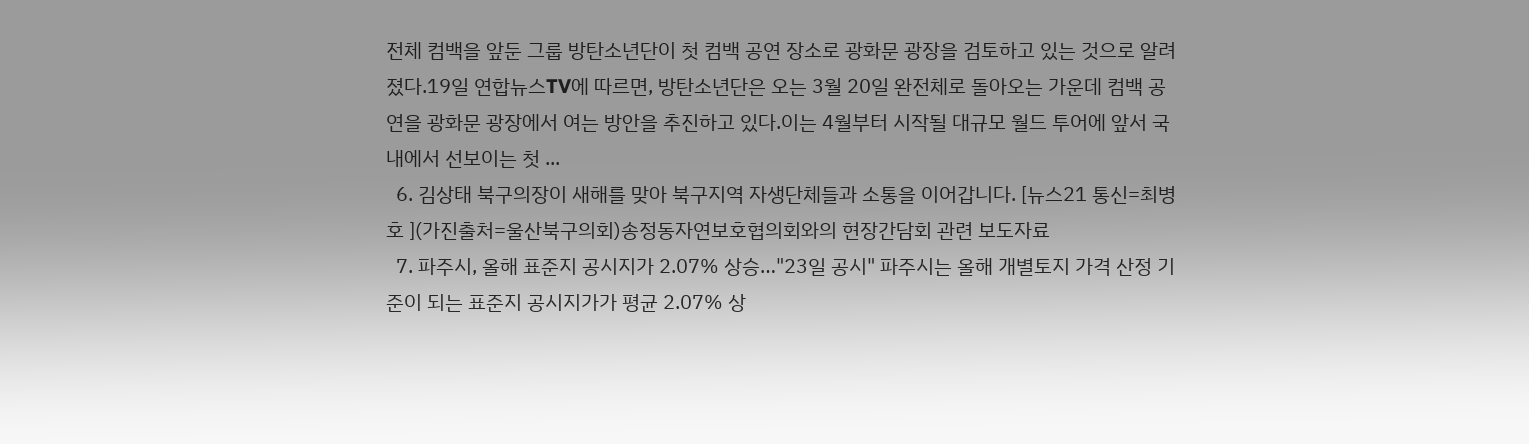전체 컴백을 앞둔 그룹 방탄소년단이 첫 컴백 공연 장소로 광화문 광장을 검토하고 있는 것으로 알려졌다.19일 연합뉴스TV에 따르면, 방탄소년단은 오는 3월 20일 완전체로 돌아오는 가운데 컴백 공연을 광화문 광장에서 여는 방안을 추진하고 있다.이는 4월부터 시작될 대규모 월드 투어에 앞서 국내에서 선보이는 첫 ...
  6. 김상태 북구의장이 새해를 맞아 북구지역 자생단체들과 소통을 이어갑니다. [뉴스21 통신=최병호 ](가진출처=울산북구의회)송정동자연보호협의회와의 현장간담회 관련 보도자료
  7. 파주시, 올해 표준지 공시지가 2.07% 상승…"23일 공시" 파주시는 올해 개별토지 가격 산정 기준이 되는 표준지 공시지가가 평균 2.07% 상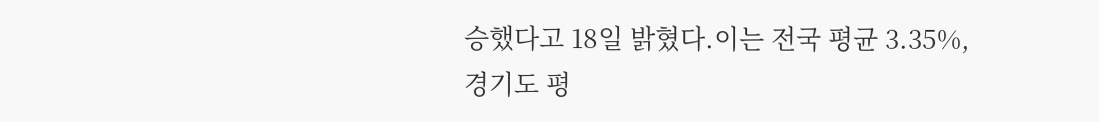승했다고 18일 밝혔다.이는 전국 평균 3.35%, 경기도 평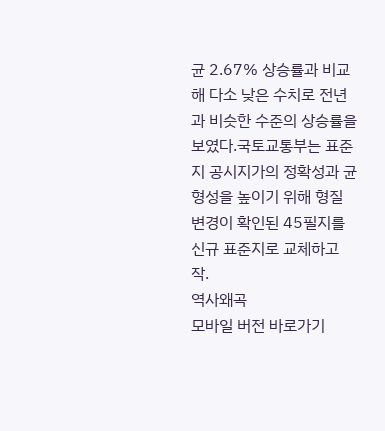균 2.67% 상승률과 비교해 다소 낮은 수치로 전년과 비슷한 수준의 상승률을 보였다.국토교통부는 표준지 공시지가의 정확성과 균형성을 높이기 위해 형질 변경이 확인된 45필지를 신규 표준지로 교체하고 작.
역사왜곡
모바일 버전 바로가기